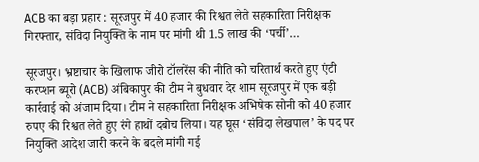ACB का बड़ा प्रहार : सूरजपुर में 40 हजार की रिश्वत लेते सहकारिता निरीक्षक गिरफ्तार, संविदा नियुक्ति के नाम पर मांगी थी 1.5 लाख की ‘पर्ची’…

सूरजपुर। भ्रष्टाचार के खिलाफ जीरो टॉलरेंस की नीति को चरितार्थ करते हुए एंटी करप्शन ब्यूरो (ACB) अंबिकापुर की टीम ने बुधवार देर शाम सूरजपुर में एक बड़ी कार्रवाई को अंजाम दिया। टीम ने सहकारिता निरीक्षक अभिषेक सोनी को 40 हजार रुपए की रिश्वत लेते हुए रंगे हाथों दबोच लिया। यह घूस ‘संविदा लेखपाल’ के पद पर नियुक्ति आदेश जारी करने के बदले मांगी गई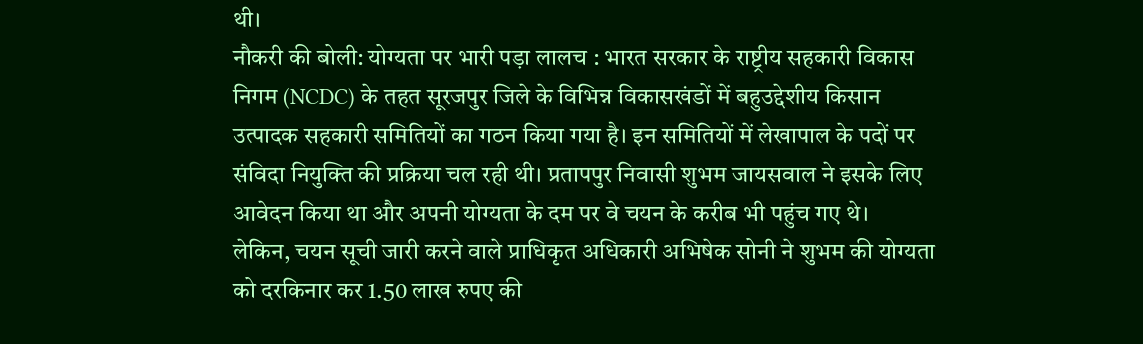थी।
नौकरी की बोली: योग्यता पर भारी पड़ा लालच : भारत सरकार के राष्ट्रीय सहकारी विकास निगम (NCDC) के तहत सूरजपुर जिले के विभिन्न विकासखंडों में बहुउद्देशीय किसान उत्पादक सहकारी समितियों का गठन किया गया है। इन समितियों में लेखापाल के पदों पर संविदा नियुक्ति की प्रक्रिया चल रही थी। प्रतापपुर निवासी शुभम जायसवाल ने इसके लिए आवेदन किया था और अपनी योग्यता के दम पर वे चयन के करीब भी पहुंच गए थे।
लेकिन, चयन सूची जारी करने वाले प्राधिकृत अधिकारी अभिषेक सोनी ने शुभम की योग्यता को दरकिनार कर 1.50 लाख रुपए की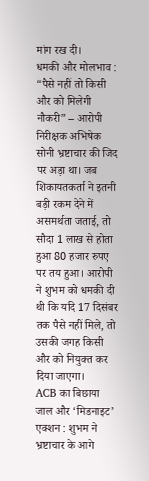मांग रख दी।
धमकी और मोलभाव : “पैसे नहीं तो किसी और को मिलेगी नौकरी” – आरोपी निरीक्षक अभिषेक सोनी भ्रष्टाचार की जिद पर अड़ा था। जब शिकायतकर्ता ने इतनी बड़ी रकम देने में असमर्थता जताई, तो सौदा 1 लाख से होता हुआ 80 हजार रुपए पर तय हुआ। आरोपी ने शुभम को धमकी दी थी कि यदि 17 दिसंबर तक पैसे नहीं मिले, तो उसकी जगह किसी और को नियुक्त कर दिया जाएगा।
ACB का बिछाया जाल और ‘मिडनाइट’ एक्शन : शुभम ने भ्रष्टाचार के आगे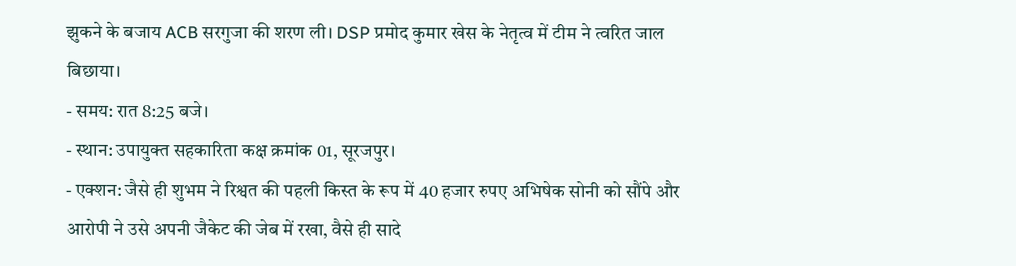झुकने के बजाय ACB सरगुजा की शरण ली। DSP प्रमोद कुमार खेस के नेतृत्व में टीम ने त्वरित जाल बिछाया।
- समय: रात 8:25 बजे।
- स्थान: उपायुक्त सहकारिता कक्ष क्रमांक 01, सूरजपुर।
- एक्शन: जैसे ही शुभम ने रिश्वत की पहली किस्त के रूप में 40 हजार रुपए अभिषेक सोनी को सौंपे और आरोपी ने उसे अपनी जैकेट की जेब में रखा, वैसे ही सादे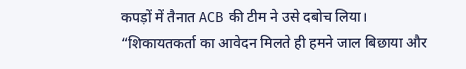कपड़ों में तैनात ACB की टीम ने उसे दबोच लिया।
“शिकायतकर्ता का आवेदन मिलते ही हमने जाल बिछाया और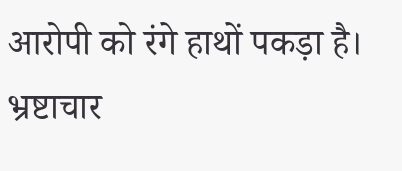आरोपी को रंगे हाथों पकड़ा है। भ्रष्टाचार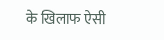के खिलाफ ऐसी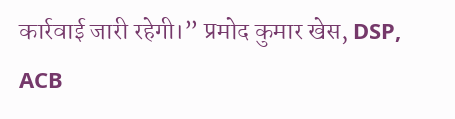कार्रवाई जारी रहेगी।” प्रमोद कुमार खेस, DSP, ACB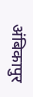अंबिकापुर